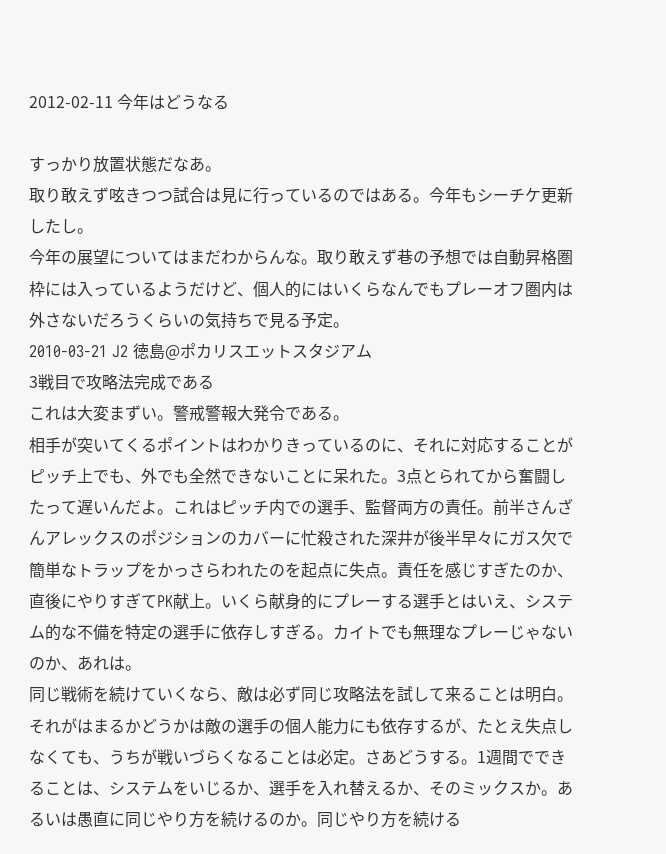2012-02-11 今年はどうなる

すっかり放置状態だなあ。
取り敢えず呟きつつ試合は見に行っているのではある。今年もシーチケ更新したし。
今年の展望についてはまだわからんな。取り敢えず巷の予想では自動昇格圏枠には入っているようだけど、個人的にはいくらなんでもプレーオフ圏内は外さないだろうくらいの気持ちで見る予定。
2010-03-21 J2 徳島@ポカリスエットスタジアム
3戦目で攻略法完成である
これは大変まずい。警戒警報大発令である。
相手が突いてくるポイントはわかりきっているのに、それに対応することがピッチ上でも、外でも全然できないことに呆れた。3点とられてから奮闘したって遅いんだよ。これはピッチ内での選手、監督両方の責任。前半さんざんアレックスのポジションのカバーに忙殺された深井が後半早々にガス欠で簡単なトラップをかっさらわれたのを起点に失点。責任を感じすぎたのか、直後にやりすぎてPK献上。いくら献身的にプレーする選手とはいえ、システム的な不備を特定の選手に依存しすぎる。カイトでも無理なプレーじゃないのか、あれは。
同じ戦術を続けていくなら、敵は必ず同じ攻略法を試して来ることは明白。それがはまるかどうかは敵の選手の個人能力にも依存するが、たとえ失点しなくても、うちが戦いづらくなることは必定。さあどうする。1週間でできることは、システムをいじるか、選手を入れ替えるか、そのミックスか。あるいは愚直に同じやり方を続けるのか。同じやり方を続ける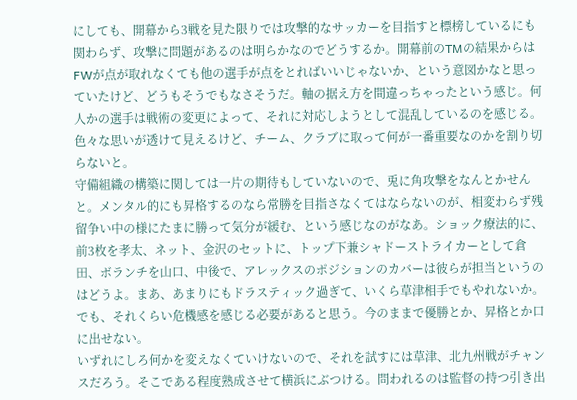にしても、開幕から3戦を見た限りでは攻撃的なサッカーを目指すと標榜しているにも関わらず、攻撃に問題があるのは明らかなのでどうするか。開幕前のTMの結果からはFWが点が取れなくても他の選手が点をとればいいじゃないか、という意図かなと思っていたけど、どうもそうでもなさそうだ。軸の据え方を間違っちゃったという感じ。何人かの選手は戦術の変更によって、それに対応しようとして混乱しているのを感じる。色々な思いが透けて見えるけど、チーム、クラブに取って何が一番重要なのかを割り切らないと。
守備組織の構築に関しては一片の期待もしていないので、兎に角攻撃をなんとかせんと。メンタル的にも昇格するのなら常勝を目指さなくてはならないのが、相変わらず残留争い中の様にたまに勝って気分が緩む、という感じなのがなあ。ショック療法的に、前3枚を孝太、ネット、金沢のセットに、トップ下兼シャドーストライカーとして倉田、ボランチを山口、中後で、アレックスのポジションのカバーは彼らが担当というのはどうよ。まあ、あまりにもドラスティック過ぎて、いくら草津相手でもやれないか。でも、それくらい危機感を感じる必要があると思う。今のままで優勝とか、昇格とか口に出せない。
いずれにしろ何かを変えなくていけないので、それを試すには草津、北九州戦がチャンスだろう。そこである程度熟成させて横浜にぶつける。問われるのは監督の持つ引き出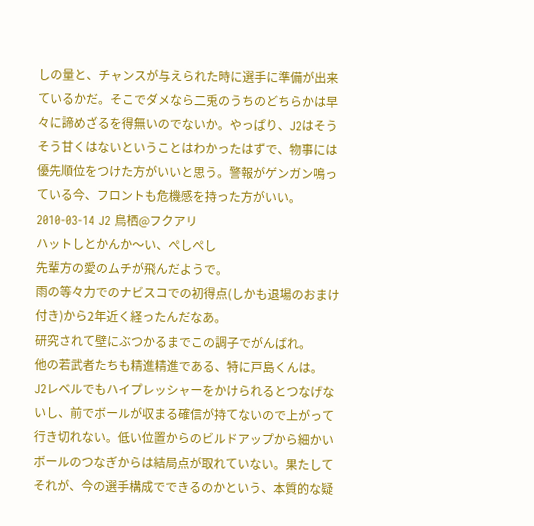しの量と、チャンスが与えられた時に選手に準備が出来ているかだ。そこでダメなら二兎のうちのどちらかは早々に諦めざるを得無いのでないか。やっぱり、J2はそうそう甘くはないということはわかったはずで、物事には優先順位をつけた方がいいと思う。警報がゲンガン鳴っている今、フロントも危機感を持った方がいい。
2010-03-14 J2 鳥栖@フクアリ
ハットしとかんか〜い、ぺしぺし
先輩方の愛のムチが飛んだようで。
雨の等々力でのナビスコでの初得点(しかも退場のおまけ付き)から2年近く経ったんだなあ。
研究されて壁にぶつかるまでこの調子でがんばれ。
他の若武者たちも精進精進である、特に戸島くんは。
J2レベルでもハイプレッシャーをかけられるとつなげないし、前でボールが収まる確信が持てないので上がって行き切れない。低い位置からのビルドアップから細かいボールのつなぎからは結局点が取れていない。果たしてそれが、今の選手構成でできるのかという、本質的な疑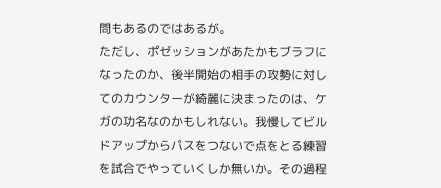問もあるのではあるが。
ただし、ポゼッションがあたかもブラフになったのか、後半開始の相手の攻勢に対してのカウンターが綺麗に決まったのは、ケガの功名なのかもしれない。我慢してビルドアップからパスをつないで点をとる練習を試合でやっていくしか無いか。その過程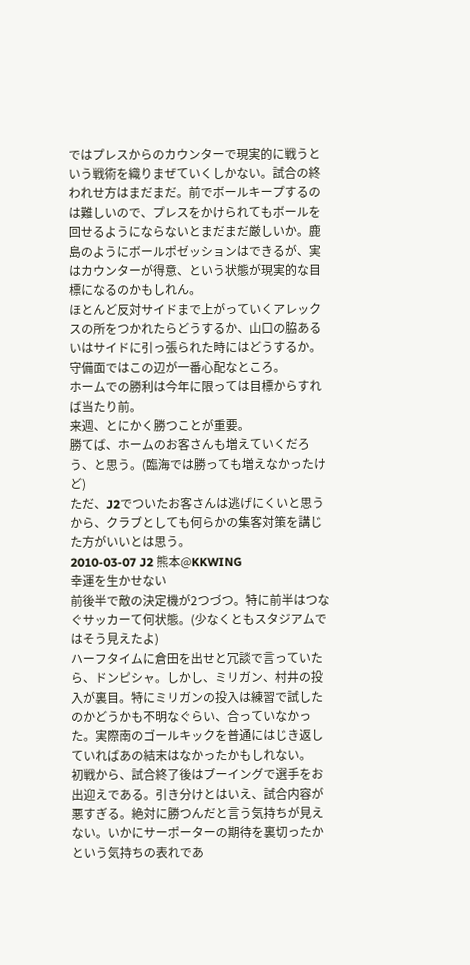ではプレスからのカウンターで現実的に戦うという戦術を織りまぜていくしかない。試合の終われせ方はまだまだ。前でボールキープするのは難しいので、プレスをかけられてもボールを回せるようにならないとまだまだ厳しいか。鹿島のようにボールポゼッションはできるが、実はカウンターが得意、という状態が現実的な目標になるのかもしれん。
ほとんど反対サイドまで上がっていくアレックスの所をつかれたらどうするか、山口の脇あるいはサイドに引っ張られた時にはどうするか。守備面ではこの辺が一番心配なところ。
ホームでの勝利は今年に限っては目標からすれば当たり前。
来週、とにかく勝つことが重要。
勝てば、ホームのお客さんも増えていくだろう、と思う。(臨海では勝っても増えなかったけど)
ただ、J2でついたお客さんは逃げにくいと思うから、クラブとしても何らかの集客対策を講じた方がいいとは思う。
2010-03-07 J2 熊本@KKWING
幸運を生かせない
前後半で敵の決定機が2つづつ。特に前半はつなぐサッカーて何状態。(少なくともスタジアムではそう見えたよ)
ハーフタイムに倉田を出せと冗談で言っていたら、ドンピシャ。しかし、ミリガン、村井の投入が裏目。特にミリガンの投入は練習で試したのかどうかも不明なぐらい、合っていなかった。実際南のゴールキックを普通にはじき返していればあの結末はなかったかもしれない。
初戦から、試合終了後はブーイングで選手をお出迎えである。引き分けとはいえ、試合内容が悪すぎる。絶対に勝つんだと言う気持ちが見えない。いかにサーポーターの期待を裏切ったかという気持ちの表れであ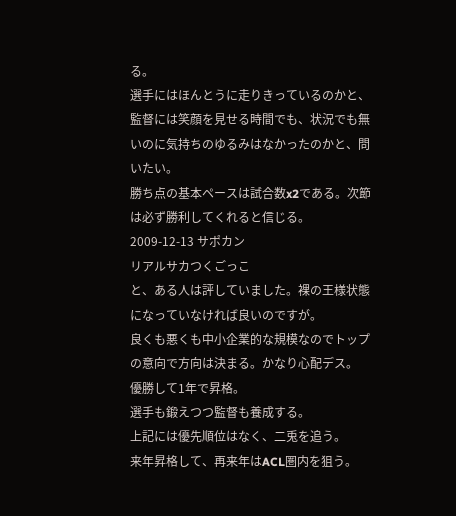る。
選手にはほんとうに走りきっているのかと、監督には笑顔を見せる時間でも、状況でも無いのに気持ちのゆるみはなかったのかと、問いたい。
勝ち点の基本ペースは試合数x2である。次節は必ず勝利してくれると信じる。
2009-12-13 サポカン
リアルサカつくごっこ
と、ある人は評していました。裸の王様状態になっていなければ良いのですが。
良くも悪くも中小企業的な規模なのでトップの意向で方向は決まる。かなり心配デス。
優勝して1年で昇格。
選手も鍛えつつ監督も養成する。
上記には優先順位はなく、二兎を追う。
来年昇格して、再来年はACL圏内を狙う。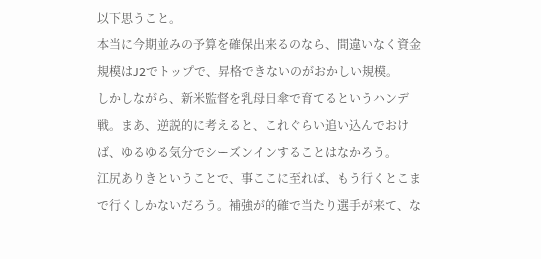以下思うこと。
本当に今期並みの予算を確保出来るのなら、間違いなく資金規模はJ2でトップで、昇格できないのがおかしい規模。
しかしながら、新米監督を乳母日傘で育てるというハンデ戦。まあ、逆説的に考えると、これぐらい追い込んでおけば、ゆるゆる気分でシーズンインすることはなかろう。
江尻ありきということで、事ここに至れば、もう行くとこまで行くしかないだろう。補強が的確で当たり選手が来て、な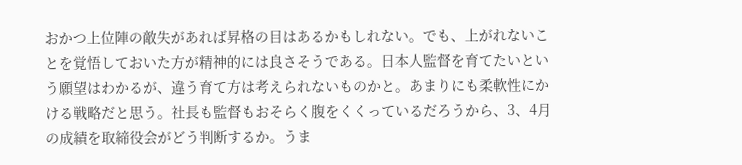おかつ上位陣の敵失があれば昇格の目はあるかもしれない。でも、上がれないことを覚悟しておいた方が精神的には良さそうである。日本人監督を育てたいという願望はわかるが、違う育て方は考えられないものかと。あまりにも柔軟性にかける戦略だと思う。社長も監督もおそらく腹をくくっているだろうから、3、4月の成績を取締役会がどう判断するか。うま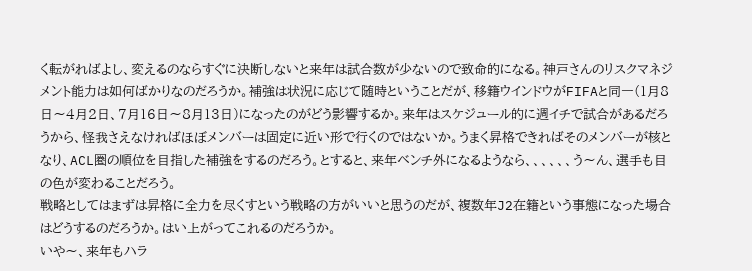く転がればよし、変えるのならすぐに決断しないと来年は試合数が少ないので致命的になる。神戸さんのリスクマネジメント能力は如何ばかりなのだろうか。補強は状況に応じて随時ということだが、移籍ウインドウがFIFAと同一(1月8日〜4月2日、7月16日〜8月13日)になったのがどう影響するか。来年はスケジュール的に週イチで試合があるだろうから、怪我さえなければほぼメンバーは固定に近い形で行くのではないか。うまく昇格できればそのメンバーが核となり、ACL圏の順位を目指した補強をするのだろう。とすると、来年ベンチ外になるようなら、、、、、、う〜ん、選手も目の色が変わることだろう。
戦略としてはまずは昇格に全力を尽くすという戦略の方がいいと思うのだが、複数年J2在籍という事態になった場合はどうするのだろうか。はい上がってこれるのだろうか。
いや〜、来年もハラ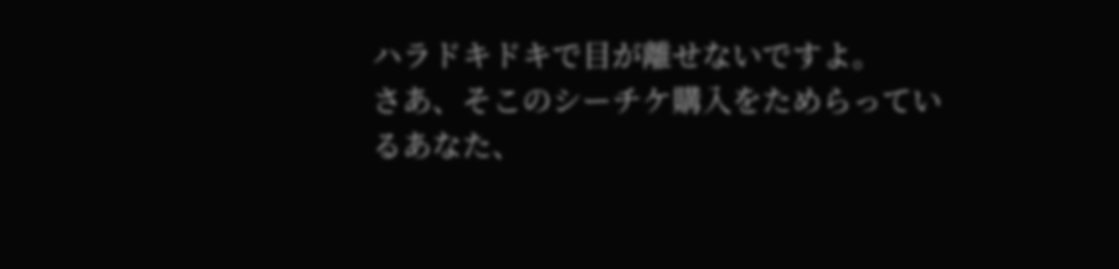ハラドキドキで目が離せないですよ。
さあ、そこのシーチケ購入をためらっているあなた、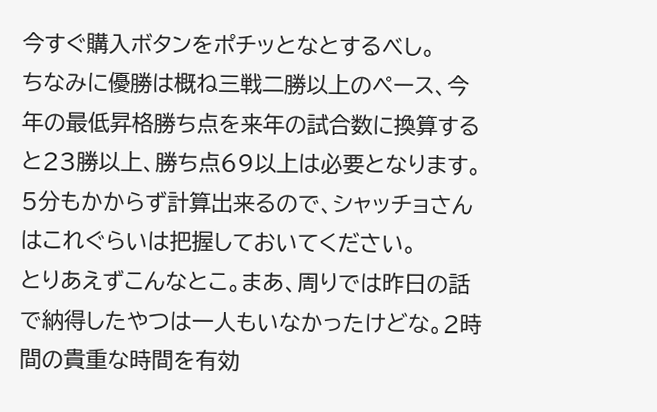今すぐ購入ボタンをポチッとなとするべし。
ちなみに優勝は概ね三戦二勝以上のペース、今年の最低昇格勝ち点を来年の試合数に換算すると23勝以上、勝ち点69以上は必要となります。5分もかからず計算出来るので、シャッチョさんはこれぐらいは把握しておいてください。
とりあえずこんなとこ。まあ、周りでは昨日の話で納得したやつは一人もいなかったけどな。2時間の貴重な時間を有効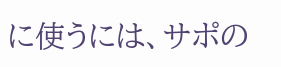に使うには、サポの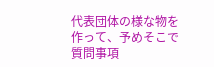代表団体の様な物を作って、予めそこで質問事項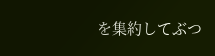を集約してぶつ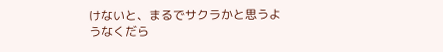けないと、まるでサクラかと思うようなくだら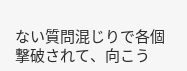ない質問混じりで各個撃破されて、向こう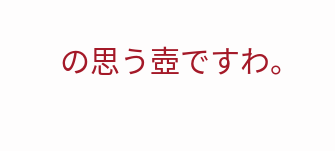の思う壺ですわ。